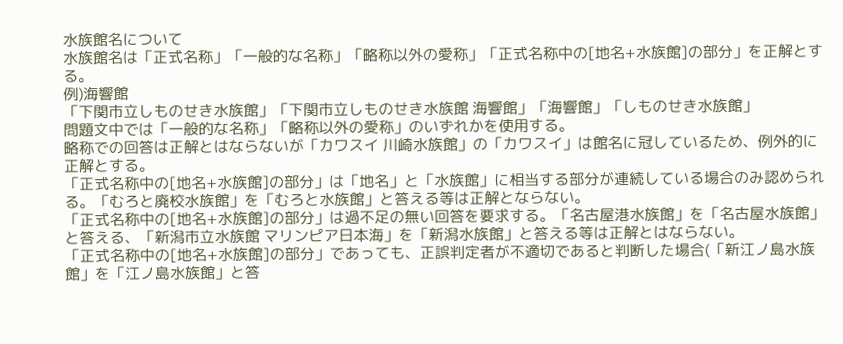水族館名について
水族館名は「正式名称」「一般的な名称」「略称以外の愛称」「正式名称中の[地名+水族館]の部分」を正解とする。
例)海響館
「下関市立しものせき水族館」「下関市立しものせき水族館 海響館」「海響館」「しものせき水族館」
問題文中では「一般的な名称」「略称以外の愛称」のいずれかを使用する。
略称での回答は正解とはならないが「カワスイ 川崎水族館」の「カワスイ」は館名に冠しているため、例外的に正解とする。
「正式名称中の[地名+水族館]の部分」は「地名」と「水族館」に相当する部分が連続している場合のみ認められる。「むろと廃校水族館」を「むろと水族館」と答える等は正解とならない。
「正式名称中の[地名+水族館]の部分」は過不足の無い回答を要求する。「名古屋港水族館」を「名古屋水族館」と答える、「新潟市立水族館 マリンピア日本海」を「新潟水族館」と答える等は正解とはならない。
「正式名称中の[地名+水族館]の部分」であっても、正誤判定者が不適切であると判断した場合(「新江ノ島水族館」を「江ノ島水族館」と答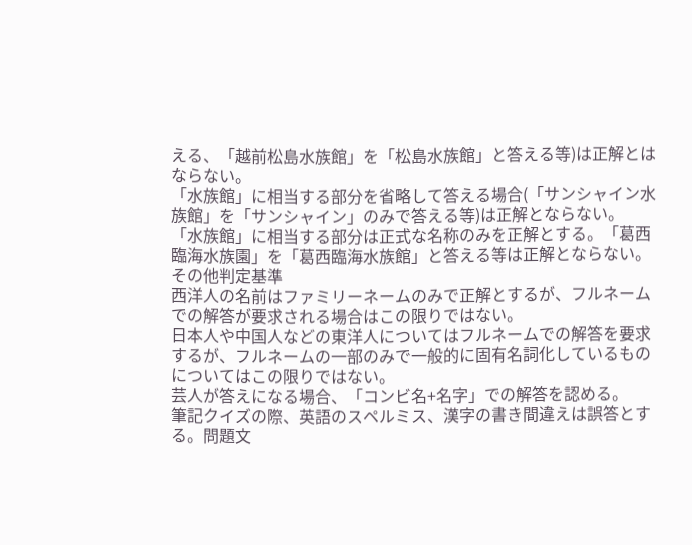える、「越前松島水族館」を「松島水族館」と答える等)は正解とはならない。
「水族館」に相当する部分を省略して答える場合(「サンシャイン水族館」を「サンシャイン」のみで答える等)は正解とならない。
「水族館」に相当する部分は正式な名称のみを正解とする。「葛西臨海水族園」を「葛西臨海水族館」と答える等は正解とならない。
その他判定基準
西洋人の名前はファミリーネームのみで正解とするが、フルネームでの解答が要求される場合はこの限りではない。
日本人や中国人などの東洋人についてはフルネームでの解答を要求するが、フルネームの一部のみで一般的に固有名詞化しているものについてはこの限りではない。
芸人が答えになる場合、「コンビ名+名字」での解答を認める。
筆記クイズの際、英語のスペルミス、漢字の書き間違えは誤答とする。問題文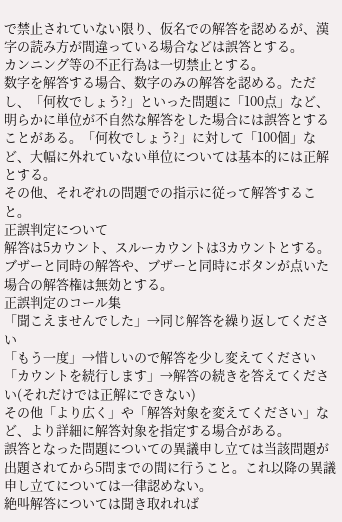で禁止されていない限り、仮名での解答を認めるが、漢字の読み方が間違っている場合などは誤答とする。
カンニング等の不正行為は一切禁止とする。
数字を解答する場合、数字のみの解答を認める。ただし、「何枚でしょう?」といった問題に「100点」など、明らかに単位が不自然な解答をした場合には誤答とすることがある。「何枚でしょう?」に対して「100個」など、大幅に外れていない単位については基本的には正解とする。
その他、それぞれの問題での指示に従って解答すること。
正誤判定について
解答は5カウント、スルーカウントは3カウントとする。
ブザーと同時の解答や、ブザーと同時にボタンが点いた場合の解答権は無効とする。
正誤判定のコール集
「聞こえませんでした」→同じ解答を繰り返してください
「もう一度」→惜しいので解答を少し変えてください
「カウントを続行します」→解答の続きを答えてください(それだけでは正解にできない)
その他「より広く」や「解答対象を変えてください」など、より詳細に解答対象を指定する場合がある。
誤答となった問題についての異議申し立ては当該問題が出題されてから5問までの間に行うこと。これ以降の異議申し立てについては一律認めない。
絶叫解答については聞き取れれば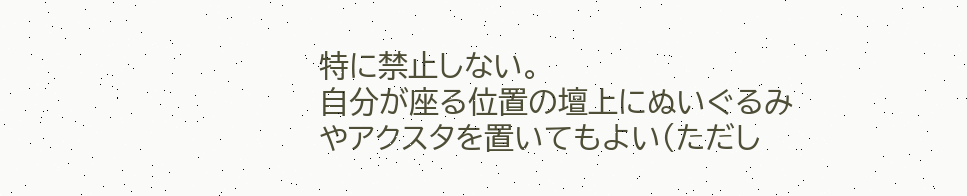特に禁止しない。
自分が座る位置の壇上にぬいぐるみやアクスタを置いてもよい(ただし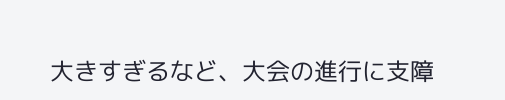大きすぎるなど、大会の進行に支障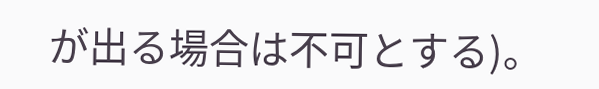が出る場合は不可とする)。